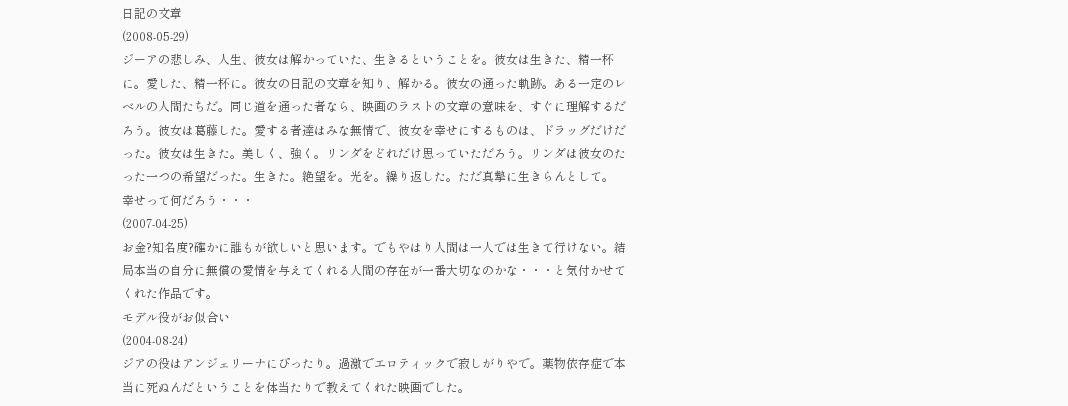日記の文章
(2008-05-29)
ジーアの悲しみ、人生、彼女は解かっていた、生きるということを。彼女は生きた、精一杯に。愛した、精一杯に。彼女の日記の文章を知り、解かる。彼女の通った軌跡。ある一定のレベルの人間たちだ。同じ道を通った者なら、映画のラストの文章の意味を、すぐに理解するだろう。彼女は葛藤した。愛する者達はみな無情で、彼女を幸せにするものは、ドラッグだけだった。彼女は生きた。美しく、強く。リンダをどれだけ思っていただろう。リンダは彼女のたった一つの希望だった。生きた。絶望を。光を。繰り返した。ただ真摯に生きらんとして。
幸せって何だろう・・・
(2007-04-25)
お金?知名度?確かに誰もが欲しいと思います。でもやはり人間は一人では生きて行けない。結局本当の自分に無償の愛情を与えてくれる人間の存在が一番大切なのかな・・・と気付かせてくれた作品です。
モデル役がお似合い
(2004-08-24)
ジアの役はアンジェリーナにぴったり。過激でエロティックで寂しがりやで。薬物依存症で本当に死ぬんだということを体当たりで教えてくれた映画でした。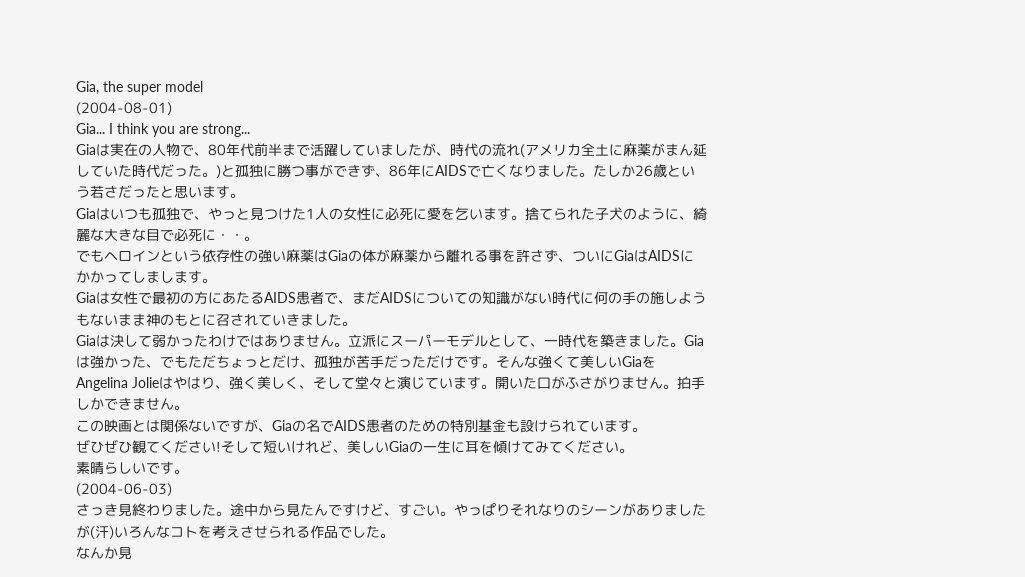Gia, the super model
(2004-08-01)
Gia... I think you are strong...
Giaは実在の人物で、80年代前半まで活躍していましたが、時代の流れ(アメリカ全土に麻薬がまん延していた時代だった。)と孤独に勝つ事ができず、86年にAIDSで亡くなりました。たしか26歳という若さだったと思います。
Giaはいつも孤独で、やっと見つけた1人の女性に必死に愛を乞います。捨てられた子犬のように、綺麗な大きな目で必死に・・。
でもヘロインという依存性の強い麻薬はGiaの体が麻薬から離れる事を許さず、ついにGiaはAIDSにかかってしまします。
Giaは女性で最初の方にあたるAIDS患者で、まだAIDSについての知識がない時代に何の手の施しようもないまま神のもとに召されていきました。
Giaは決して弱かったわけではありません。立派にスーパーモデルとして、一時代を築きました。Giaは強かった、でもただちょっとだけ、孤独が苦手だっただけです。そんな強くて美しいGiaをAngelina Jolieはやはり、強く美しく、そして堂々と演じています。開いた口がふさがりません。拍手しかできません。
この映画とは関係ないですが、Giaの名でAIDS患者のための特別基金も設けられています。
ぜひぜひ観てください!そして短いけれど、美しいGiaの一生に耳を傾けてみてください。
素晴らしいです。
(2004-06-03)
さっき見終わりました。途中から見たんですけど、すごい。やっぱりそれなりのシーンがありましたが(汗)いろんなコトを考えさせられる作品でした。
なんか見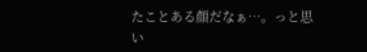たことある顔だなぁ…。っと思い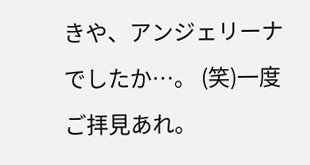きや、アンジェリーナでしたか…。 (笑)一度ご拝見あれ。